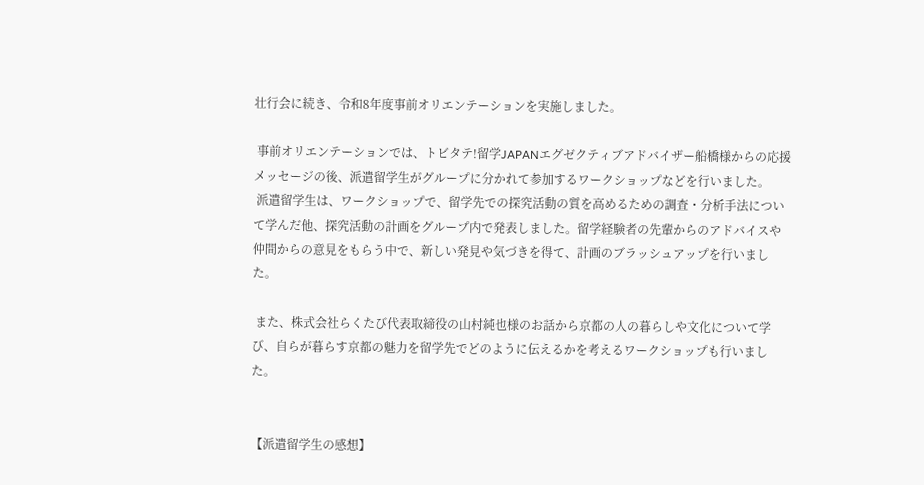壮行会に続き、令和8年度事前オリエンテーションを実施しました。

 事前オリエンテーションでは、トビタテ!留学JAPANエグゼクティブアドバイザー船橋様からの応援メッセージの後、派遣留学生がグループに分かれて参加するワークショップなどを行いました。
 派遣留学生は、ワークショップで、留学先での探究活動の質を高めるための調査・分析手法について学んだ他、探究活動の計画をグループ内で発表しました。留学経験者の先輩からのアドバイスや仲間からの意見をもらう中で、新しい発見や気づきを得て、計画のブラッシュアップを行いました。

 また、株式会社らくたび代表取締役の山村純也様のお話から京都の人の暮らしや文化について学び、自らが暮らす京都の魅力を留学先でどのように伝えるかを考えるワークショップも行いました。


【派遣留学生の感想】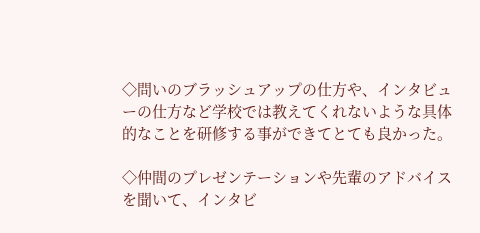◇問いのブラッシュアップの仕方や、インタビューの仕方など学校では教えてくれないような具体的なことを研修する事ができてとても良かった。

◇仲間のプレゼンテーションや先輩のアドバイスを聞いて、インタビ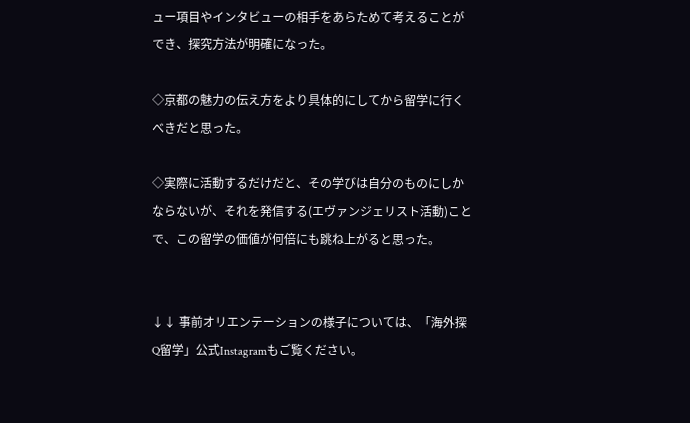ュー項目やインタビューの相手をあらためて考えることができ、探究方法が明確になった。

◇京都の魅力の伝え方をより具体的にしてから留学に行くべきだと思った。

◇実際に活動するだけだと、その学びは自分のものにしかならないが、それを発信する(エヴァンジェリスト活動)ことで、この留学の価値が何倍にも跳ね上がると思った。


↓↓ 事前オリエンテーションの様子については、「海外探Q留学」公式Instagramもご覧ください。